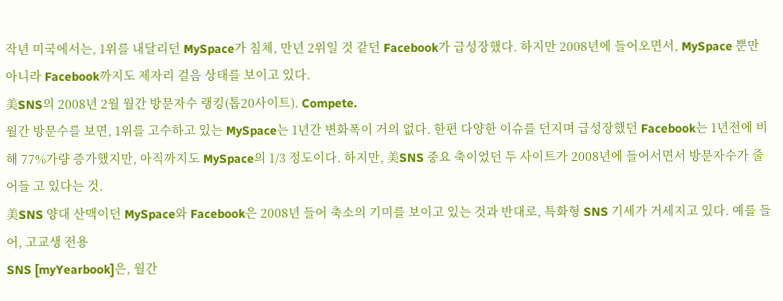작년 미국에서는, 1위를 내달리던 MySpace가 침체, 만년 2위일 것 같던 Facebook가 급성장했다. 하지만 2008년에 들어오면서, MySpace 뿐만 아니라 Facebook까지도 제자리 걸음 상태를 보이고 있다.
美SNS의 2008년 2월 월간 방문자수 랭킹(톱20사이트). Compete.
월간 방문수를 보면, 1위를 고수하고 있는 MySpace는 1년간 변화폭이 거의 없다. 한편 다양한 이슈를 던지며 급성장했던 Facebook는 1년전에 비해 77%가량 증가했지만, 아직까지도 MySpace의 1/3 정도이다. 하지만, 美SNS 중요 축이었던 두 사이트가 2008년에 들어서면서 방문자수가 줄어들 고 있다는 것.
美SNS 양대 산맥이던 MySpace와 Facebook은 2008년 들어 축소의 기미를 보이고 있는 것과 반대로, 특화형 SNS 기세가 거세지고 있다. 예를 들어, 고교생 전용
SNS [myYearbook]은, 월간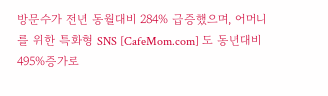방문수가 전년 동월대비 284% 급증했으며, 어머니를 위한 특화형 SNS [CafeMom.com] 도 동년대비 495%증가로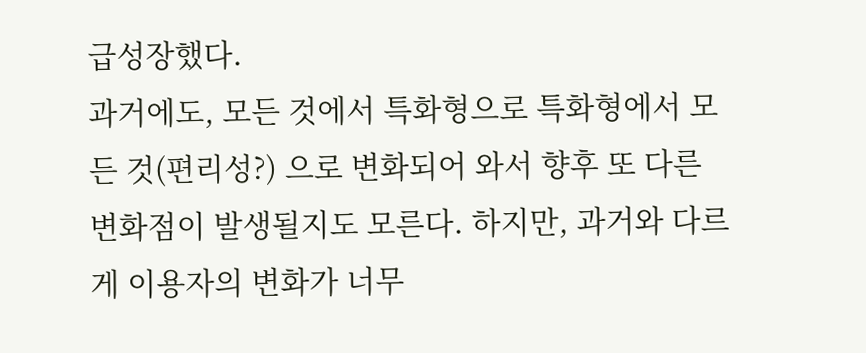급성장했다.
과거에도, 모든 것에서 특화형으로 특화형에서 모든 것(편리성?) 으로 변화되어 와서 향후 또 다른 변화점이 발생될지도 모른다. 하지만, 과거와 다르게 이용자의 변화가 너무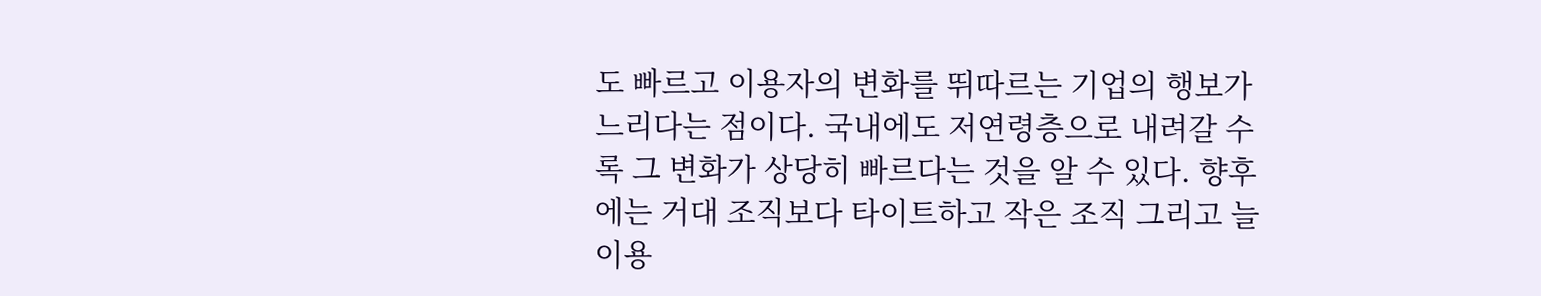도 빠르고 이용자의 변화를 뛰따르는 기업의 행보가 느리다는 점이다. 국내에도 저연령층으로 내려갈 수록 그 변화가 상당히 빠르다는 것을 알 수 있다. 향후에는 거대 조직보다 타이트하고 작은 조직 그리고 늘 이용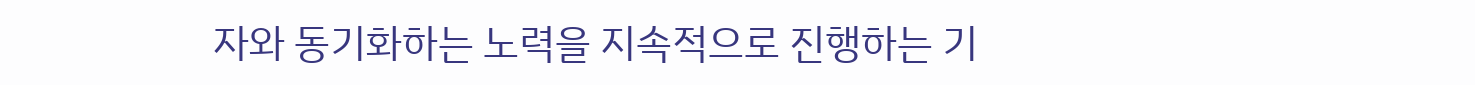자와 동기화하는 노력을 지속적으로 진행하는 기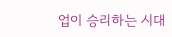업이 승리하는 시대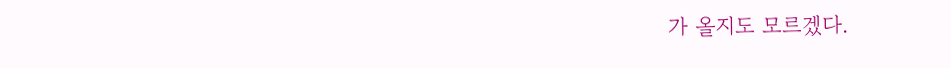가 올지도 모르겠다.